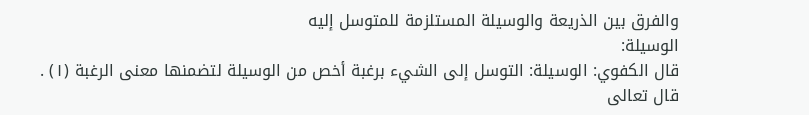والفرق بين الذريعة والوسيلة المستلزمة للمتوسل إليه
الوسيلة:
قال الكفوي: الوسيلة: التوسل إلى الشيء برغبة أخص من الوسيلة لتضمنها معنى الرغبة (١) .
قال تعالى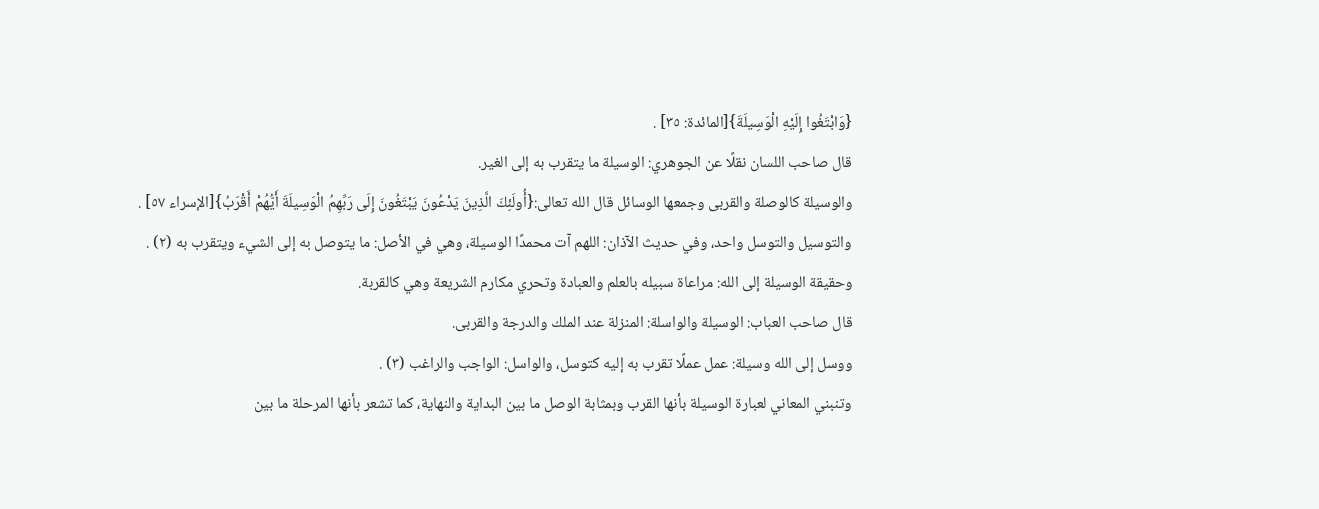{وَابْتَغُوا إِلَيْهِ الْوَسِيلَةَ}[المائدة: ٣٥] .
قال صاحب اللسان نقلًا عن الجوهري: الوسيلة ما يتقرب به إلى الغير.
والوسيلة كالوصلة والقربى وجمعها الوسائل قال الله تعالى:{أُولَئِكَ الَّذِينَ يَدْعُونَ يَبْتَغُونَ إِلَى رَبِّهِمُ الْوَسِيلَةَ أَيُّهُمْ أَقْرَبُ}[الإسراء ٥٧] .
والتوسيل والتوسل واحد، وفي حديث الآذان: اللهم آت محمدًا الوسيلة، وهي في الأصل: ما يتوصل به إلى الشيء ويتقرب به (٢) .
وحقيقة الوسيلة إلى الله: مراعاة سبيله بالعلم والعبادة وتحري مكارم الشريعة وهي كالقربة.
قال صاحب العباب: الوسيلة والواسلة: المنزلة عند الملك والدرجة والقربى.
ووسل إلى الله وسيلة: عمل عملًا تقرب به إليه كتوسل، والواسل: الواجب والراغب (٣) .
وتنبني المعاني لعبارة الوسيلة بأنها القرب وبمثابة الوصل ما بين البداية والنهاية، كما تشعر بأنها المرحلة ما بين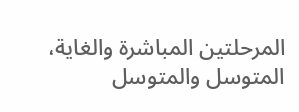المرحلتين المباشرة والغاية، المتوسل والمتوسل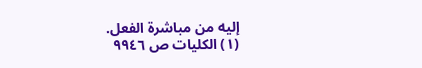إليه من مباشرة الفعل.
(١) الكليات ص ٩٩٤٦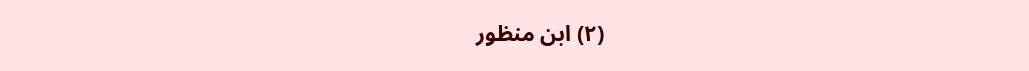(٢) ابن منظور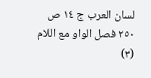لسان العرب ج ١٤ ص ٢٥٠ فصل الواو مع اللام (٣)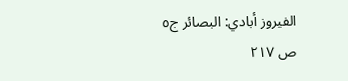الفيروز أبادي: البصائر ج٥ ص ٢١٧